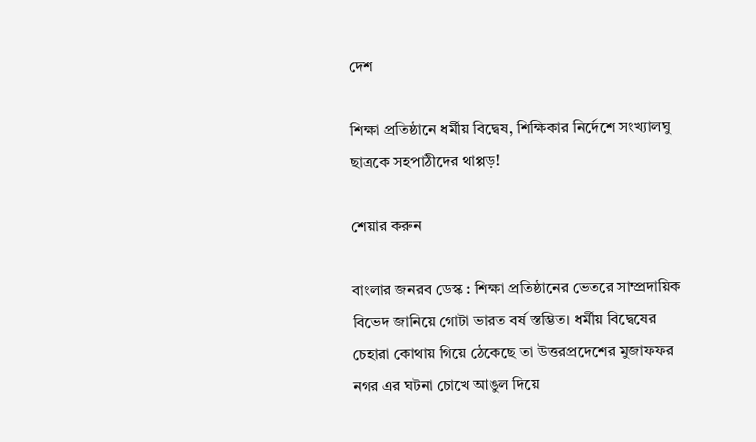দেশ

শিক্ষা প্রতিষ্ঠানে ধর্মীয় বিদ্বেষ, শিক্ষিকার নির্দেশে সংখ্যালঘু ছাত্রকে সহপাঠীদের থাপ্পড়!

শেয়ার করুন

বাংলার জনরব ডেস্ক : শিক্ষা প্রতিষ্ঠানের ভেতরে সাম্প্রদায়িক বিভেদ জানিয়ে গোটা ভারত বর্ষ স্তম্ভিত। ধর্মীয় বিদ্বেষের চেহারা কোথায় গিয়ে ঠেকেছে তা উত্তরপ্রদেশের মুজাফফর নগর এর ঘটনা চোখে আঙুল দিয়ে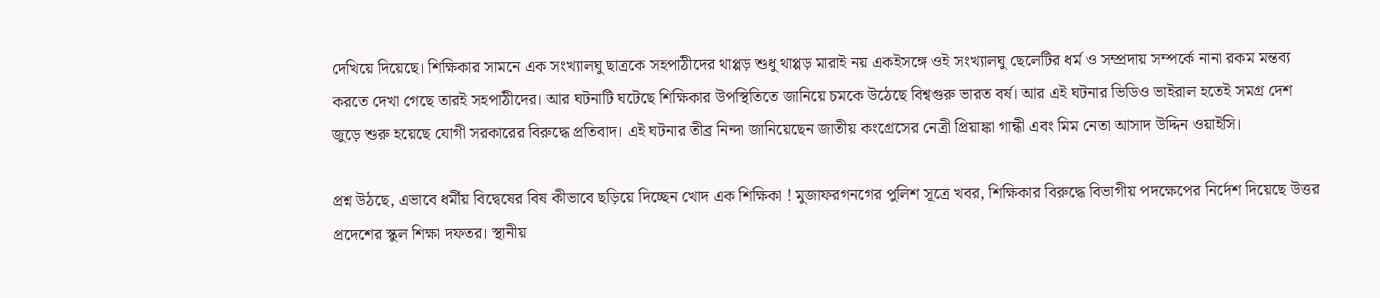দেখিয়ে দিয়েছে। শিক্ষিকার সামনে এক সংখ্যালঘু ছাত্রকে সহপাঠীদের থাপ্পড় শুধু থাপ্পড় মারাই নয় একইসঙ্গে ওই সংখ্যালঘু ছেলেটির ধর্ম ও সম্প্রদায় সম্পর্কে নানা রকম মন্তব্য করতে দেখা গেছে তারই সহপাঠীদের। আর ঘটনাটি ঘটেছে শিক্ষিকার উপস্থিতিতে জানিয়ে চমকে উঠেছে বিশ্বগুরু ভারত বর্ষ। আর এই ঘটনার ভিডিও ভাইরাল হতেই সমগ্র দেশ জুড়ে শুরু হয়েছে যোগী সরকারের বিরুদ্ধে প্রতিবাদ। এই ঘটনার তীব্র নিন্দা জানিয়েছেন জাতীয় কংগ্রেসের নেত্রী প্রিয়াঙ্কা গান্ধী এবং মিম নেতা আসাদ উদ্দিন ওয়াইসি।

প্রশ্ন উঠছে, এভাবে ধর্মীয় বিদ্বেষের বিষ কীভাবে ছড়িয়ে দিচ্ছেন খোদ এক শিক্ষিকা ! মুজাফরগনগের পুলিশ সূত্রে খবর, শিক্ষিকার বিরুদ্ধে বিভাগীয় পদক্ষেপের নির্দেশ দিয়েছে উত্তর প্রদেশের স্কুল শিক্ষা দফতর। স্থানীয়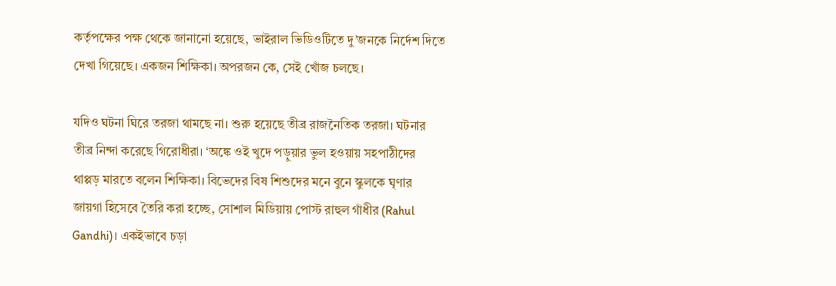কর্তৃপক্ষের পক্ষ থেকে জানানো হয়েছে, ভাইরাল ভিডিওটিতে দু’জনকে নির্দেশ দিতে দেখা গিয়েছে। একজন শিক্ষিকা। অপরজন কে, সেই খোঁজ চলছে।

যদিও ঘটনা ঘিরে তরজা থামছে না। শুরু হয়েছে তীব্র রাজনৈতিক তরজা। ঘটনার তীব্র নিন্দা করেছে গিরোধীরা। ‘অঙ্কে ওই খুদে পড়ুয়ার ভুল হওয়ায় সহপাঠীদের থাপ্পড় মারতে বলেন শিক্ষিকা। বিভেদের বিষ শিশুদের মনে বুনে স্কুলকে ঘৃণার জায়গা হিসেবে তৈরি করা হচ্ছে, সোশাল মিডিয়ায় পোস্ট রাহুল গাঁধীর (Rahul Gandhi)। একইভাবে চড়া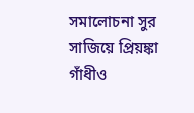সমালোচনা সুর সাজিয়ে প্রিয়ঙ্কা গাঁধীও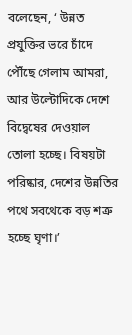বলেছেন, ‘ উন্নত প্রযুক্তির ভরে চাঁদে পৌঁছে গেলাম আমরা, আর উল্টোদিকে দেশে বিদ্বেষের দেওয়াল তোলা হচ্ছে। বিষয়টা পরিষ্কার, দেশের উন্নতির পথে সবথেকে বড় শত্রু হচ্ছে ঘৃণা।’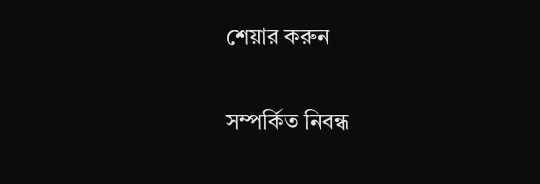শেয়ার করুন

সম্পর্কিত নিবন্ধ